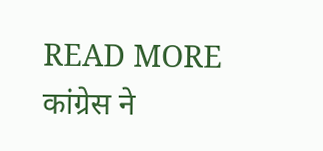READ MORE
कांग्रेस ने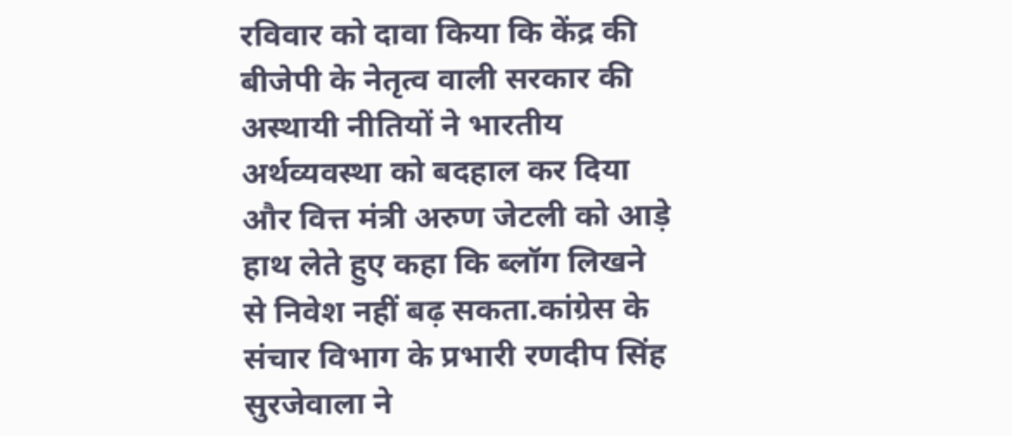रविवार को दावा किया कि केंद्र की बीजेपी के नेतृत्व वाली सरकार की अस्थायी नीतियों ने भारतीय अर्थव्यवस्था को बदहाल कर दिया और वित्त मंत्री अरुण जेटली को आड़े हाथ लेते हुए कहा कि ब्लॉग लिखने से निवेश नहीं बढ़ सकता.कांग्रेस के संचार विभाग के प्रभारी रणदीप सिंह सुरजेवाला ने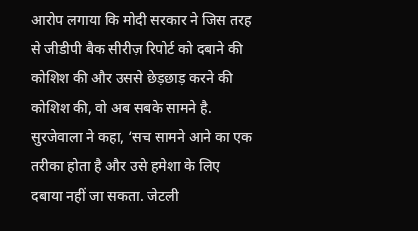आरोप लगाया कि मोदी सरकार ने जिस तरह से जीडीपी बैक सीरीज़ रिपोर्ट को दबाने की कोशिश की और उससे छेड़छाड़ करने की कोशिश की, वो अब सबके सामने है.
सुरजेवाला ने कहा, ‘सच सामने आने का एक तरीका होता है और उसे हमेशा के लिए दबाया नहीं जा सकता. जेटली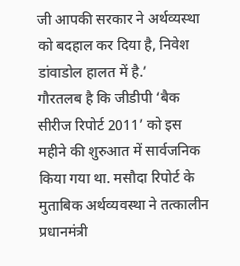जी आपकी सरकार ने अर्थव्यस्था को बदहाल कर दिया है, निवेश डांवाडोल हालत में है.’
गौरतलब है कि जीडीपी ‘बैक सीरीज रिपोर्ट 2011’ को इस महीने की शुरुआत में सार्वजनिक किया गया था. मसौदा रिपोर्ट के मुताबिक अर्थव्यवस्था ने तत्कालीन प्रधानमंत्री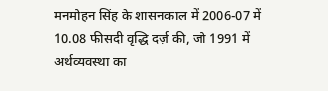मनमोहन सिंह के शासनकाल में 2006-07 में 10.08 फीसदी वृद्धि दर्ज़ की, जो 1991 में अर्थव्यवस्था का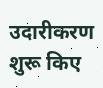उदारीकरण शुरू किए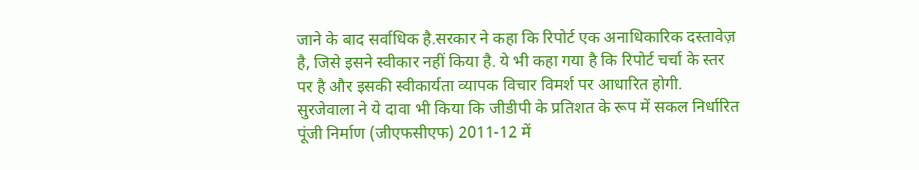जाने के बाद सर्वाधिक है.सरकार ने कहा कि रिपोर्ट एक अनाधिकारिक दस्तावेज़ है, जिसे इसने स्वीकार नहीं किया है. ये भी कहा गया है कि रिपोर्ट चर्चा के स्तर पर है और इसकी स्वीकार्यता व्यापक विचार विमर्श पर आधारित होगी.
सुरजेवाला ने ये दावा भी किया कि जीडीपी के प्रतिशत के रूप में सकल निर्धारित पूंजी निर्माण (जीएफसीएफ) 2011-12 में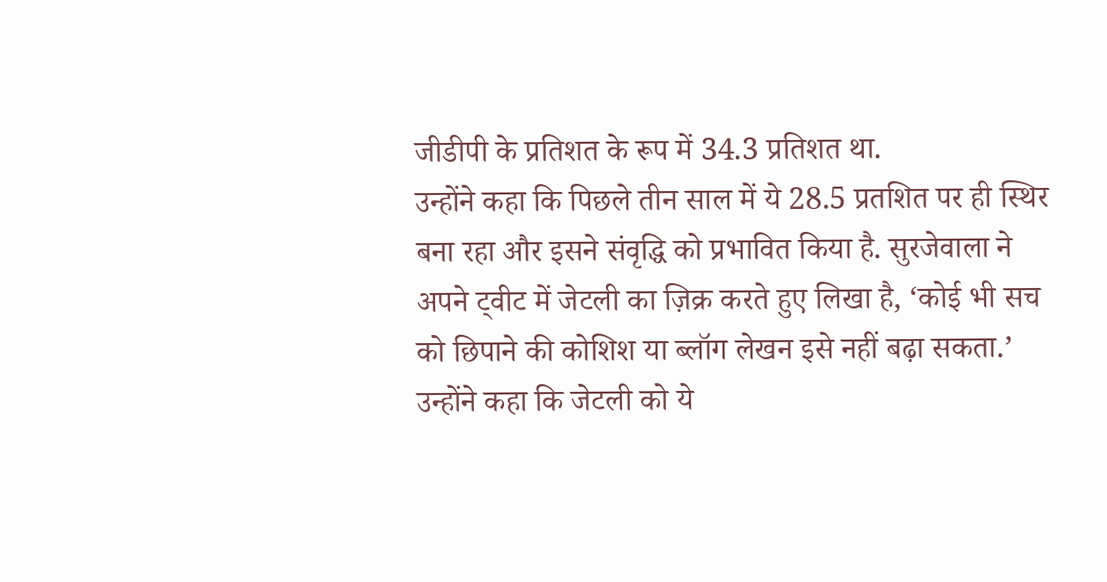जीडीपी के प्रतिशत के रूप में 34.3 प्रतिशत था.
उन्होंने कहा कि पिछले तीन साल में ये 28.5 प्रतशित पर ही स्थिर बना रहा और इसने संवृद्धि को प्रभावित किया है. सुरजेवाला ने अपने ट्वीट में जेटली का ज़िक्र करते हुए लिखा है, ‘कोई भी सच को छिपाने की कोशिश या ब्लॉग लेखन इसे नहीं बढ़ा सकता.’
उन्होंने कहा कि जेटली को ये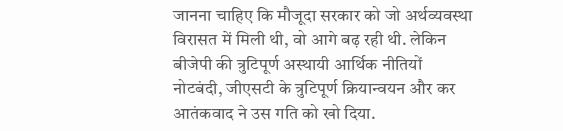जानना चाहिए कि मौजूदा सरकार को जो अर्थव्यवस्था विरासत में मिली थी, वो आगे बढ़ रही थी. लेकिन बीजेपी की त्रुटिपूर्ण अस्थायी आर्थिक नीतियों नोटबंदी, जीएसटी के त्रुटिपूर्ण क्रियान्वयन और कर आतंकवाद ने उस गति को खो दिया.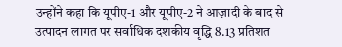उन्होंने कहा कि यूपीए-1 और यूपीए-2 ने आज़ादी के बाद से उत्पादन लागत पर सर्वाधिक दशकीय वृद्धि 8.13 प्रतिशत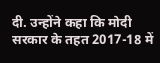दी. उन्होंने कहा कि मोदी सरकार के तहत 2017-18 में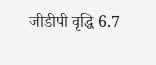जीडीपी वृद्धि 6.7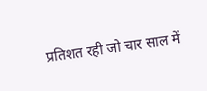प्रतिशत रही जो चार साल में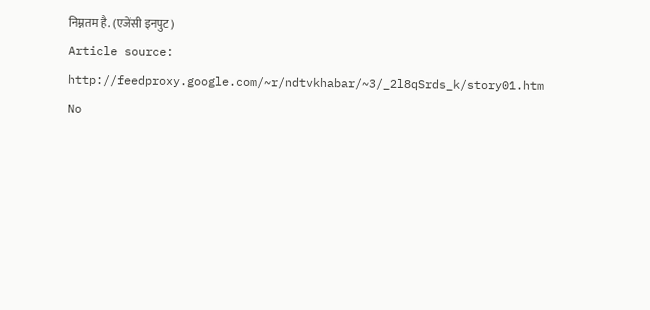निम्नतम है. (एजेंसी इनपुट)
Article source: http://feedproxy.google.com/~r/ndtvkhabar/~3/_2l8qSrds_k/story01.htm
No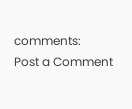comments:
Post a Comment